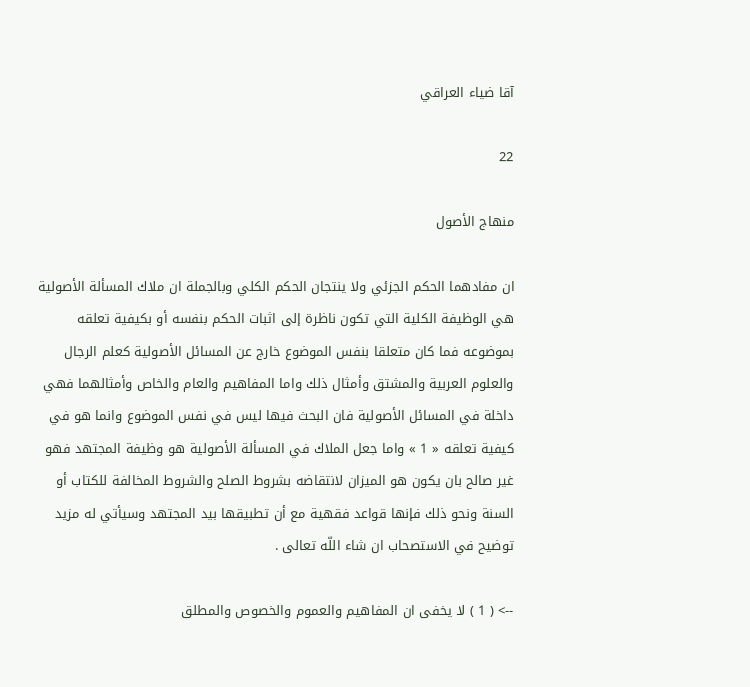آقا ضياء العراقي

22

منهاج الأصول

ان مفادهما الحكم الجزئي ولا ينتجان الحكم الكلي وبالجملة ان ملاك المسألة الأصولية هي الوظيفة الكلية التي تكون ناظرة إلى اثبات الحكم بنفسه أو بكيفية تعلقه بموضوعه فما كان متعلقا بنفس الموضوع خارج عن المسائل الأصولية كعلم الرجال والعلوم العربية والمشتق وأمثال ذلك واما المفاهيم والعام والخاص وأمثالهما فهي داخلة في المسائل الأصولية فان البحث فيها ليس في نفس الموضوع وانما هو في كيفية تعلقه « 1 » واما جعل الملاك في المسألة الأصولية هو وظيفة المجتهد فهو غير صالح بان يكون هو الميزان لانتقاضه بشروط الصلح والشروط المخالفة للكتاب أو السنة ونحو ذلك فإنها قواعد فقهية مع أن تطبيقها بيد المجتهد وسيأتي له مزيد توضيح في الاستصحاب ان شاء اللّه تعالى .

--> ( 1 ) لا يخفى ان المفاهيم والعموم والخصوص والمطلق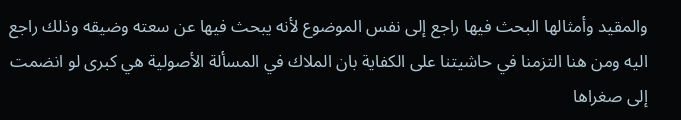والمقيد وأمثالها البحث فيها راجع إلى نفس الموضوع لأنه يبحث فيها عن سعته وضيقه وذلك راجع اليه ومن هنا التزمنا في حاشيتنا على الكفاية بان الملاك في المسألة الأصولية هي كبرى لو انضمت إلى صغراها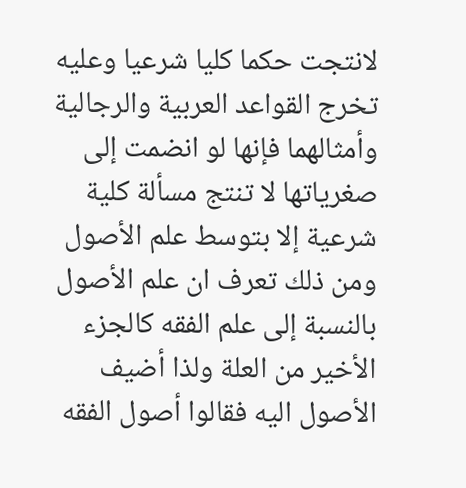لانتجت حكما كليا شرعيا وعليه تخرج القواعد العربية والرجالية وأمثالهما فإنها لو انضمت إلى صغرياتها لا تنتج مسألة كلية شرعية إلا بتوسط علم الأصول ومن ذلك تعرف ان علم الأصول بالنسبة إلى علم الفقه كالجزء الأخير من العلة ولذا أضيف الأصول اليه فقالوا أصول الفقه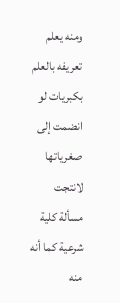ومنه يعلم تعريفه بالعلم بكبريات لو انضمت إلى صغرياتها لانتجت مسألة كلية شرعية كما أنه منه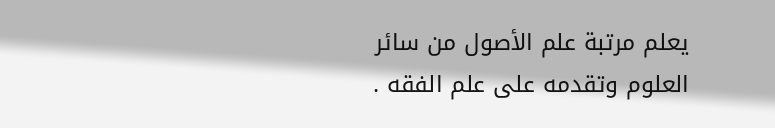يعلم مرتبة علم الأصول من سائر العلوم وتقدمه على علم الفقه .